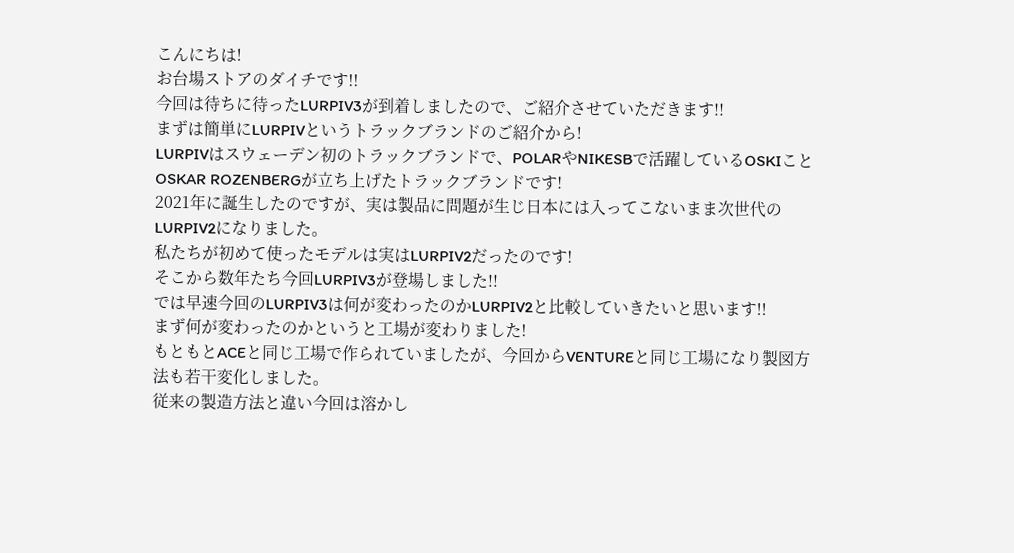こんにちは!
お台場ストアのダイチです!!
今回は待ちに待ったLURPIV3が到着しましたので、ご紹介させていただきます!!
まずは簡単にLURPIVというトラックブランドのご紹介から!
LURPIVはスウェーデン初のトラックブランドで、POLARやNIKESBで活躍しているOSKIことOSKAR ROZENBERGが立ち上げたトラックブランドです!
2021年に誕生したのですが、実は製品に問題が生じ日本には入ってこないまま次世代のLURPIV2になりました。
私たちが初めて使ったモデルは実はLURPIV2だったのです!
そこから数年たち今回LURPIV3が登場しました!!
では早速今回のLURPIV3は何が変わったのかLURPIV2と比較していきたいと思います!!
まず何が変わったのかというと工場が変わりました!
もともとACEと同じ工場で作られていましたが、今回からVENTUREと同じ工場になり製図方法も若干変化しました。
従来の製造方法と違い今回は溶かし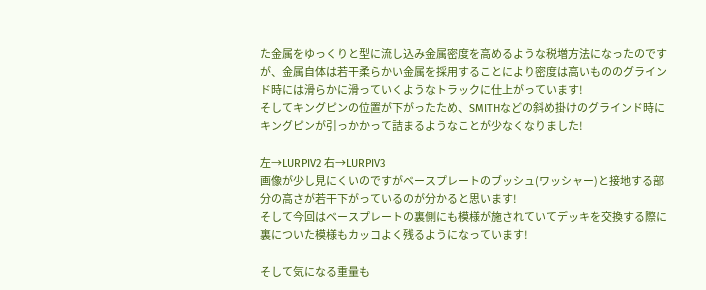た金属をゆっくりと型に流し込み金属密度を高めるような税増方法になったのですが、金属自体は若干柔らかい金属を採用することにより密度は高いもののグラインド時には滑らかに滑っていくようなトラックに仕上がっています!
そしてキングピンの位置が下がったため、SMITHなどの斜め掛けのグラインド時にキングピンが引っかかって詰まるようなことが少なくなりました!

左→LURPIV2 右→LURPIV3
画像が少し見にくいのですがベースプレートのブッシュ(ワッシャー)と接地する部分の高さが若干下がっているのが分かると思います!
そして今回はベースプレートの裏側にも模様が施されていてデッキを交換する際に裏についた模様もカッコよく残るようになっています!

そして気になる重量も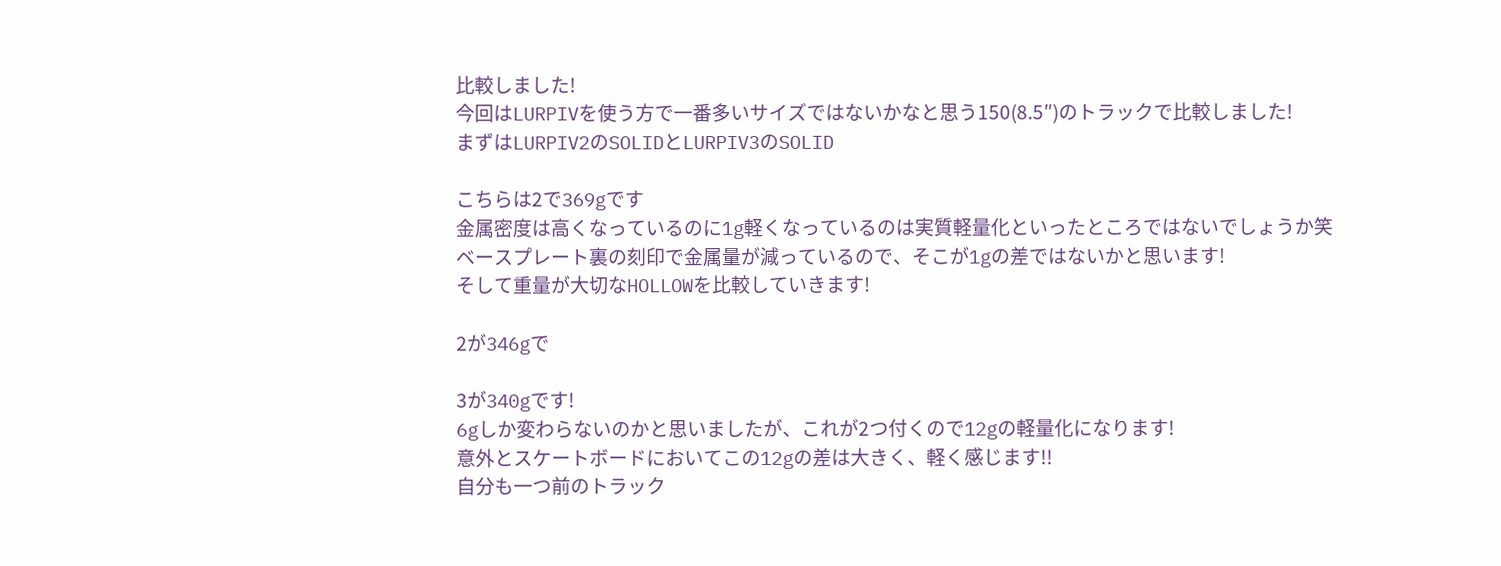比較しました!
今回はLURPIVを使う方で一番多いサイズではないかなと思う150(8.5″)のトラックで比較しました!
まずはLURPIV2のSOLIDとLURPIV3のSOLID

こちらは2で369gです
金属密度は高くなっているのに1g軽くなっているのは実質軽量化といったところではないでしょうか笑
ベースプレート裏の刻印で金属量が減っているので、そこが1gの差ではないかと思います!
そして重量が大切なHOLLOWを比較していきます!

2が346gで

3が340gです!
6gしか変わらないのかと思いましたが、これが2つ付くので12gの軽量化になります!
意外とスケートボードにおいてこの12gの差は大きく、軽く感じます!!
自分も一つ前のトラック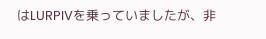はLURPIVを乗っていましたが、非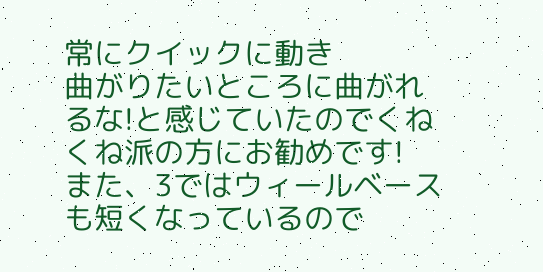常にクイックに動き
曲がりたいところに曲がれるな!と感じていたのでくねくね派の方にお勧めです!
また、3ではウィールベースも短くなっているので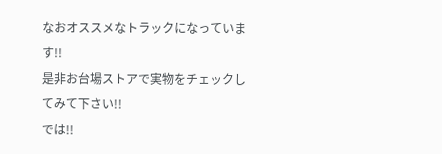なおオススメなトラックになっています!!
是非お台場ストアで実物をチェックしてみて下さい!!
では!!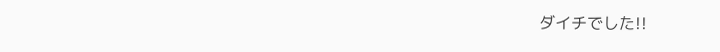ダイチでした!!